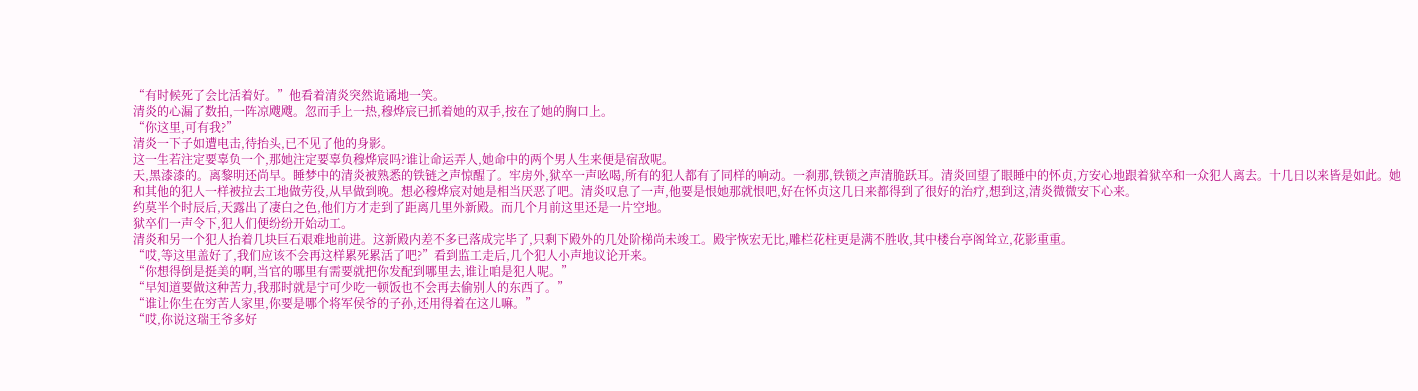“有时候死了会比活着好。”他看着清炎突然诡谲地一笑。
清炎的心漏了数拍,一阵凉飕飕。忽而手上一热,穆烨宸已抓着她的双手,按在了她的胸口上。
“你这里,可有我?”
清炎一下子如遭电击,待抬头,已不见了他的身影。
这一生若注定要辜负一个,那她注定要辜负穆烨宸吗?谁让命运弄人,她命中的两个男人生来便是宿敌呢。
天,黑漆漆的。离黎明还尚早。睡梦中的清炎被熟悉的铁链之声惊醒了。牢房外,狱卒一声吆喝,所有的犯人都有了同样的响动。一刹那,铁锁之声清脆跃耳。清炎回望了眼睡中的怀贞,方安心地跟着狱卒和一众犯人离去。十几日以来皆是如此。她和其他的犯人一样被拉去工地做劳役,从早做到晚。想必穆烨宸对她是相当厌恶了吧。清炎叹息了一声,他要是恨她那就恨吧,好在怀贞这几日来都得到了很好的治疗,想到这,清炎微微安下心来。
约莫半个时辰后,天露出了凄白之色,他们方才走到了距离几里外新殿。而几个月前这里还是一片空地。
狱卒们一声令下,犯人们便纷纷开始动工。
清炎和另一个犯人抬着几块巨石艰难地前进。这新殿内差不多已落成完毕了,只剩下殿外的几处阶梯尚未竣工。殿宇恢宏无比,雕栏花柱更是满不胜收,其中楼台亭阁耸立,花影重重。
“哎,等这里盖好了,我们应该不会再这样累死累活了吧?”看到监工走后,几个犯人小声地议论开来。
“你想得倒是挺美的啊,当官的哪里有需要就把你发配到哪里去,谁让咱是犯人呢。”
“早知道要做这种苦力,我那时就是宁可少吃一顿饭也不会再去偷别人的东西了。”
“谁让你生在穷苦人家里,你要是哪个将军侯爷的子孙,还用得着在这儿嘛。”
“哎,你说这瑞王爷多好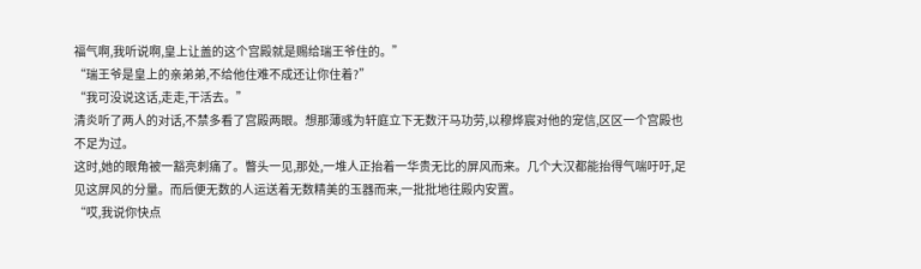福气啊,我听说啊,皇上让盖的这个宫殿就是赐给瑞王爷住的。”
“瑞王爷是皇上的亲弟弟,不给他住难不成还让你住着?”
“我可没说这话,走走,干活去。”
清炎听了两人的对话,不禁多看了宫殿两眼。想那薄彧为轩庭立下无数汗马功劳,以穆烨宸对他的宠信,区区一个宫殿也不足为过。
这时,她的眼角被一豁亮刺痛了。瞥头一见,那处,一堆人正抬着一华贵无比的屏风而来。几个大汉都能抬得气喘吁吁,足见这屏风的分量。而后便无数的人运送着无数精美的玉器而来,一批批地往殿内安置。
“哎,我说你快点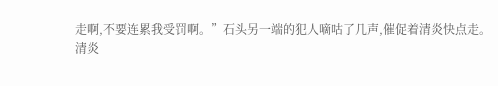走啊,不要连累我受罚啊。”石头另一端的犯人嘀咕了几声,催促着清炎快点走。
清炎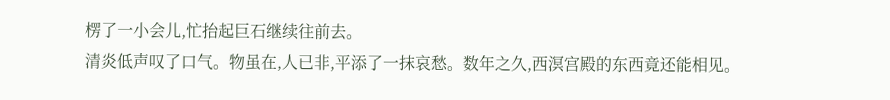楞了一小会儿,忙抬起巨石继续往前去。
清炎低声叹了口气。物虽在,人已非,平添了一抹哀愁。数年之久,西溟宫殿的东西竟还能相见。